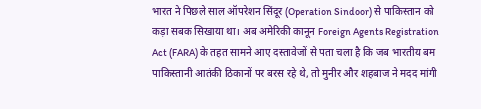भारत ने पिछले साल ऑपरेशन सिंदूर (Operation Sindoor) से पाकिस्तान को कड़ा सबक सिखाया था। अब अमेरिकी कानून Foreign Agents Registration Act (FARA) के तहत सामने आए दस्तावेजों से पता चला है कि जब भारतीय बम पाकिस्तानी आतंकी ठिकानों पर बरस रहे थे, तो मुनीर और शहबाज ने मदद मांगी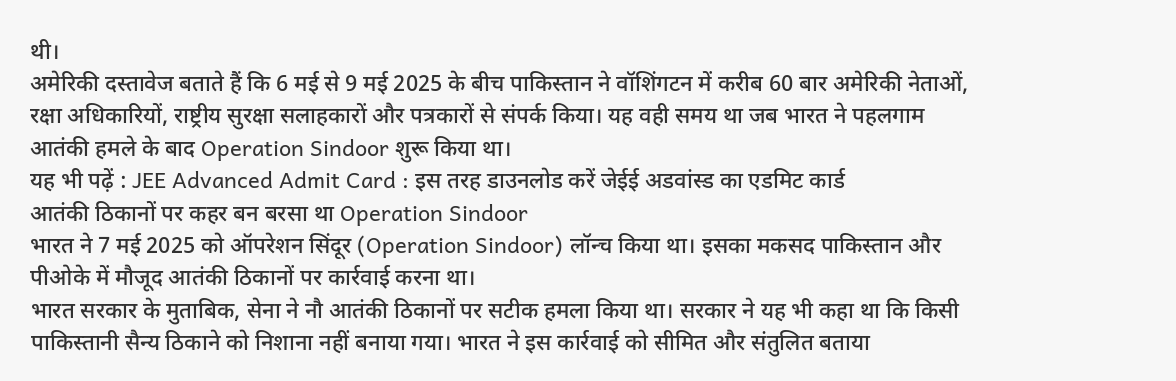थी।
अमेरिकी दस्तावेज बताते हैं कि 6 मई से 9 मई 2025 के बीच पाकिस्तान ने वॉशिंगटन में करीब 60 बार अमेरिकी नेताओं, रक्षा अधिकारियों, राष्ट्रीय सुरक्षा सलाहकारों और पत्रकारों से संपर्क किया। यह वही समय था जब भारत ने पहलगाम आतंकी हमले के बाद Operation Sindoor शुरू किया था।
यह भी पढ़ें : JEE Advanced Admit Card : इस तरह डाउनलोड करें जेईई अडवांस्ड का एडमिट कार्ड
आतंकी ठिकानों पर कहर बन बरसा था Operation Sindoor
भारत ने 7 मई 2025 को ऑपरेशन सिंदूर (Operation Sindoor) लॉन्च किया था। इसका मकसद पाकिस्तान और पीओके में मौजूद आतंकी ठिकानों पर कार्रवाई करना था।
भारत सरकार के मुताबिक, सेना ने नौ आतंकी ठिकानों पर सटीक हमला किया था। सरकार ने यह भी कहा था कि किसी पाकिस्तानी सैन्य ठिकाने को निशाना नहीं बनाया गया। भारत ने इस कार्रवाई को सीमित और संतुलित बताया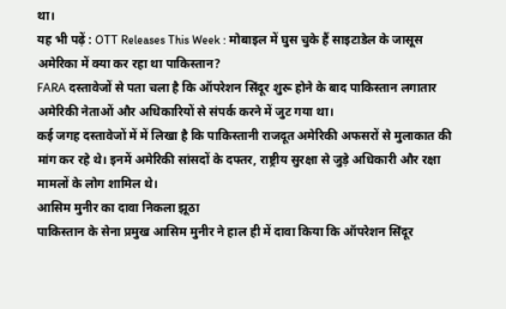था।
यह भी पढ़ें : OTT Releases This Week : मोबाइल में घुस चुके हैं साइटाडेल के जासूस
अमेरिका में क्या कर रहा था पाकिस्तान?
FARA दस्तावेजों से पता चला है कि ऑपरेशन सिंदूर शुरू होने के बाद पाकिस्तान लगातार अमेरिकी नेताओं और अधिकारियों से संपर्क करने में जुट गया था।
कई जगह दस्तावेजों में में लिखा है कि पाकिस्तानी राजदूत अमेरिकी अफसरों से मुलाकात की मांग कर रहे थे। इनमें अमेरिकी सांसदों के दफ्तर, राष्ट्रीय सुरक्षा से जुड़े अधिकारी और रक्षा मामलों के लोग शामिल थे।
आसिम मुनीर का दावा निकला झूठा
पाकिस्तान के सेना प्रमुख आसिम मुनीर ने हाल ही में दावा किया कि ऑपरेशन सिंदूर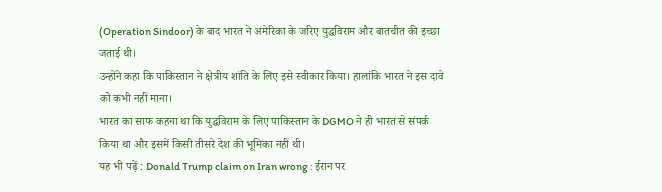(Operation Sindoor) के बाद भारत ने अमेरिका के जरिए युद्धविराम और बातचीत की इच्छा जताई थी।
उन्होंने कहा कि पाकिस्तान ने क्षेत्रीय शांति के लिए इसे स्वीकार किया। हालांकि भारत ने इस दावे को कभी नहीं माना।
भारत का साफ कहना था कि युद्धविराम के लिए पाकिस्तान के DGMO ने ही भारत से संपर्क किया था और इसमें किसी तीसरे देश की भूमिका नहीं थी।
यह भी पढ़ें : Donald Trump claim on Iran wrong : ईरान पर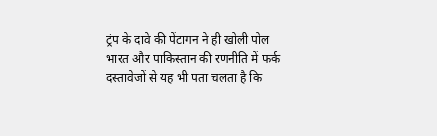ट्रंप के दावे की पेंटागन ने ही खोली पोल
भारत और पाकिस्तान की रणनीति में फर्क
दस्तावेजों से यह भी पता चलता है कि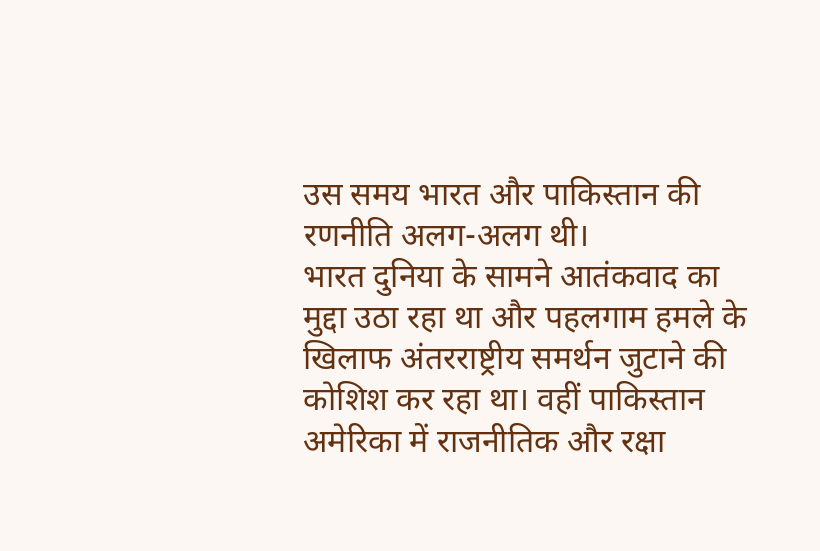उस समय भारत और पाकिस्तान की रणनीति अलग-अलग थी।
भारत दुनिया के सामने आतंकवाद का मुद्दा उठा रहा था और पहलगाम हमले के खिलाफ अंतरराष्ट्रीय समर्थन जुटाने की कोशिश कर रहा था। वहीं पाकिस्तान अमेरिका में राजनीतिक और रक्षा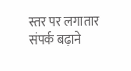स्तर पर लगातार संपर्क बढ़ाने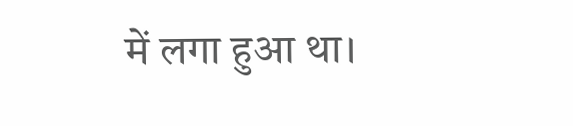में लगा हुआ था।